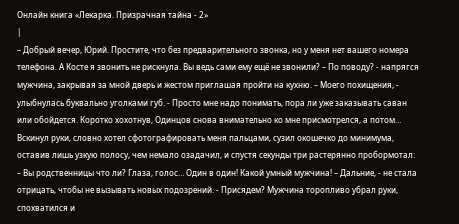Онлайн книга «Лекарка. Призрачная тайна - 2»
|
– Добрый вечер, Юрий. Простите, что без предварительного звонка, но у меня нет вашего номера телефона. А Косте я звонить не рискнула. Вы ведь сами ему ещё не звонили? – По поводу? - напрягся мужчина, закрывая за мной дверь и жестом приглашая пройти на кухню. – Моего похищения, - улыбнулась буквально уголками губ. - Просто мне надо понимать, пора ли уже заказывать саван или обойдется. Коротко хохотнув, Одинцов снова внимательно ко мне присмотрелся, а потом… Вскинул руки, словно хотел сфотографировать меня пальцами, сузил окошечко до минимума, оставив лишь узкую полосу, чем немало озадачил, и спустя секунды три растерянно пробормотал: – Вы родственницы что ли? Глаза, голос… Один в один! Какой умный мужчина! – Дальние, - не стала отрицать, чтобы не вызывать новых подозрений. - Присядем? Мужчина торопливо убрал руки, спохватился и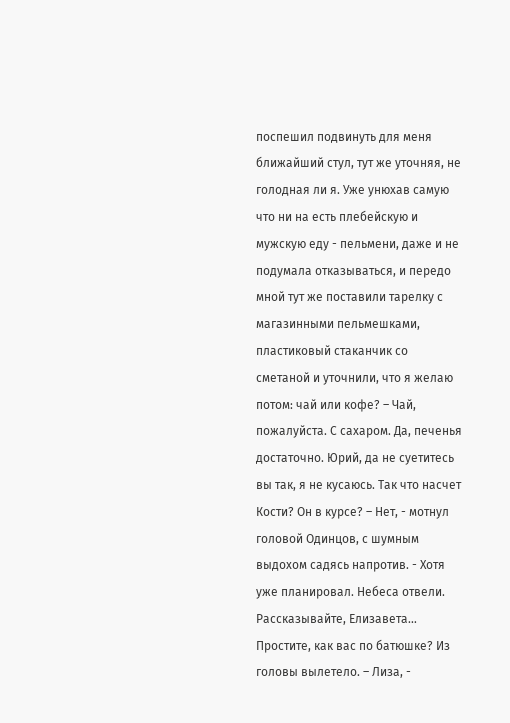поспешил подвинуть для меня ближайший стул, тут же уточняя, не голодная ли я. Уже унюхав самую что ни на есть плебейскую и мужскую еду - пельмени, даже и не подумала отказываться, и передо мной тут же поставили тарелку с магазинными пельмешками, пластиковый стаканчик со сметаной и уточнили, что я желаю потом: чай или кофе? – Чай, пожалуйста. С сахаром. Да, печенья достаточно. Юрий, да не суетитесь вы так, я не кусаюсь. Так что насчет Кости? Он в курсе? – Нет, - мотнул головой Одинцов, с шумным выдохом садясь напротив. - Хотя уже планировал. Небеса отвели. Рассказывайте, Елизавета… Простите, как вас по батюшке? Из головы вылетело. – Лиза, -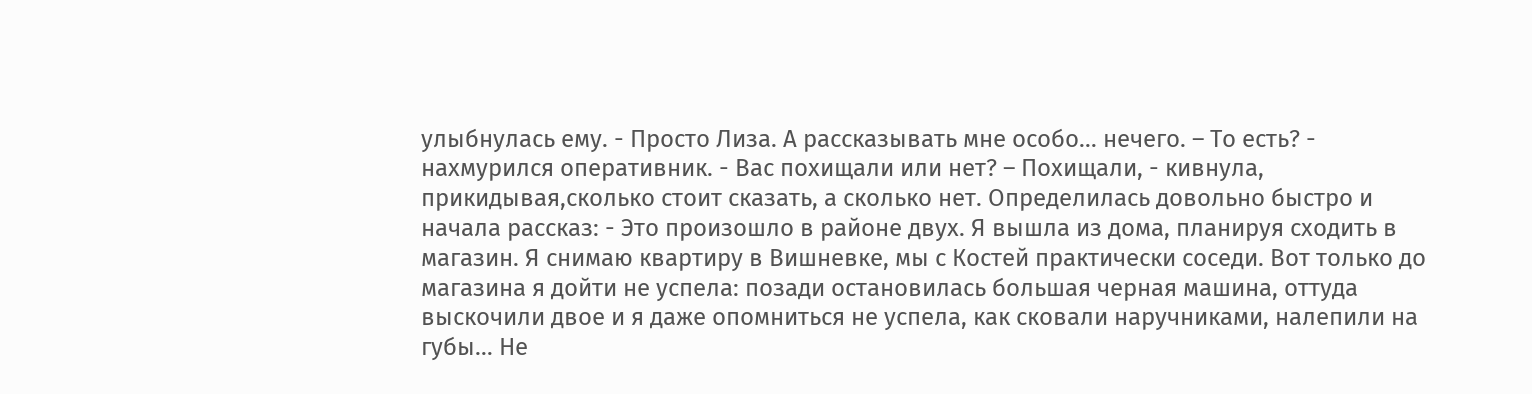улыбнулась ему. - Просто Лиза. А рассказывать мне особо… нечего. – То есть? - нахмурился оперативник. - Вас похищали или нет? – Похищали, - кивнула, прикидывая,сколько стоит сказать, а сколько нет. Определилась довольно быстро и начала рассказ: - Это произошло в районе двух. Я вышла из дома, планируя сходить в магазин. Я снимаю квартиру в Вишневке, мы с Костей практически соседи. Вот только до магазина я дойти не успела: позади остановилась большая черная машина, оттуда выскочили двое и я даже опомниться не успела, как сковали наручниками, налепили на губы… Не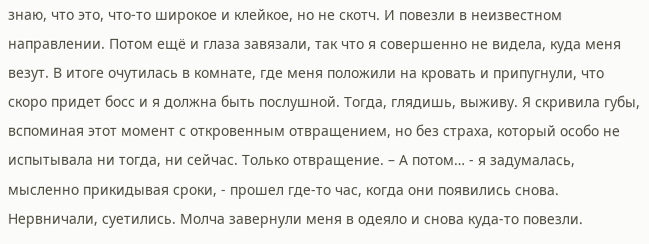знаю, что это, что-то широкое и клейкое, но не скотч. И повезли в неизвестном направлении. Потом ещё и глаза завязали, так что я совершенно не видела, куда меня везут. В итоге очутилась в комнате, где меня положили на кровать и припугнули, что скоро придет босс и я должна быть послушной. Тогда, глядишь, выживу. Я скривила губы, вспоминая этот момент с откровенным отвращением, но без страха, который особо не испытывала ни тогда, ни сейчас. Только отвращение. – А потом… - я задумалась, мысленно прикидывая сроки, - прошел где-то час, когда они появились снова. Нервничали, суетились. Молча завернули меня в одеяло и снова куда-то повезли.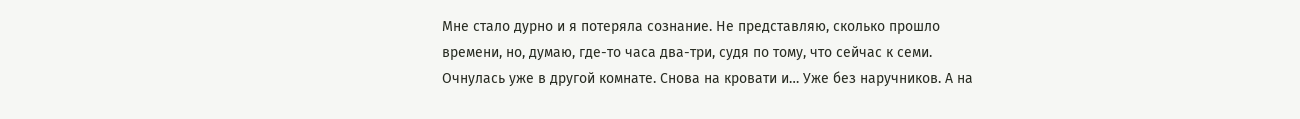Мне стало дурно и я потеряла сознание. Не представляю, сколько прошло времени, но, думаю, где-то часа два-три, судя по тому, что сейчас к семи. Очнулась уже в другой комнате. Снова на кровати и… Уже без наручников. А на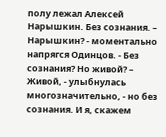полу лежал Алексей Нарышкин. Без сознания. – Нарышкин? - моментально напрягся Одинцов. - Без сознания? Но живой? – Живой, - улыбнулась многозначительно, - но без сознания. И я, скажем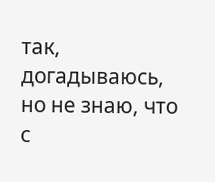так, догадываюсь, но не знаю, что с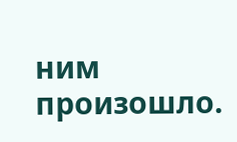ним произошло.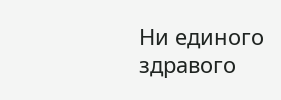Ни единого здравого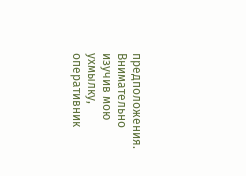предположения. Внимательно изучив мою ухмылку, оперативник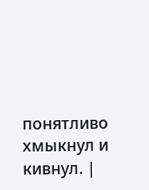понятливо хмыкнул и кивнул. |